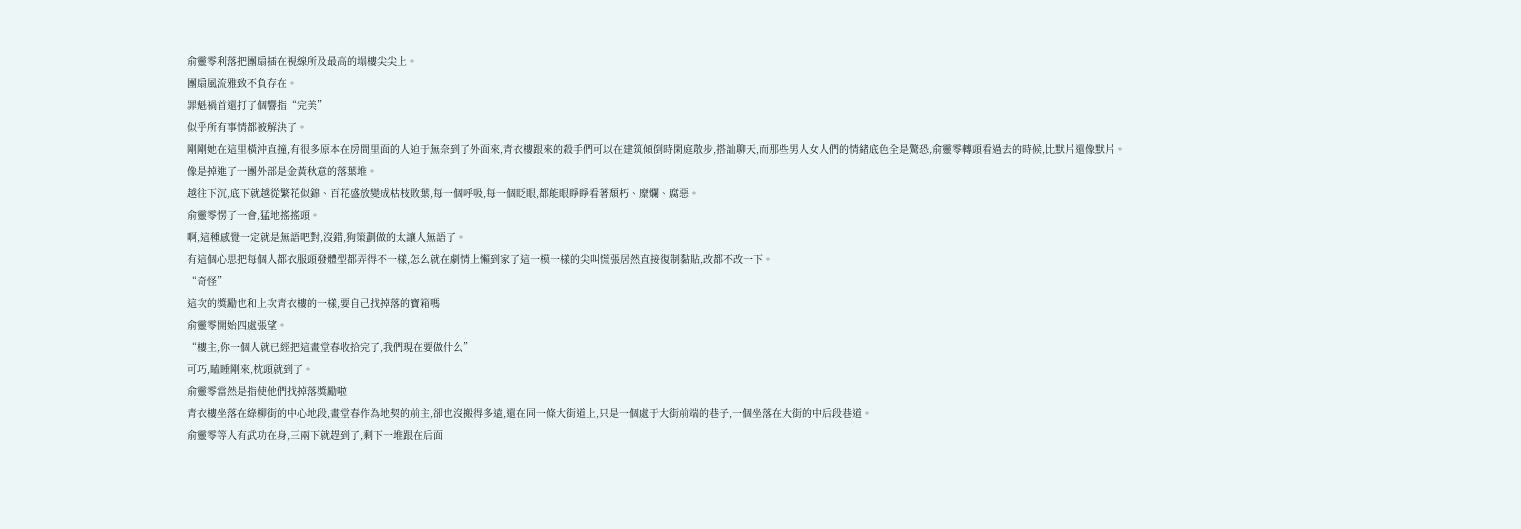俞靈零利落把團扇插在視線所及最高的塌樓尖尖上。
團扇風流雅致不負存在。
罪魁禍首還打了個響指“完美”
似乎所有事情都被解決了。
剛剛她在這里橫沖直撞,有很多原本在房間里面的人迫于無奈到了外面來,青衣樓跟來的殺手們可以在建筑傾倒時閑庭散步,搭訕聊天,而那些男人女人們的情緒底色全是驚恐,俞靈零轉頭看過去的時候,比默片還像默片。
像是掉進了一團外部是金黃秋意的落葉堆。
越往下沉,底下就越從繁花似錦、百花盛放變成枯枝敗葉,每一個呼吸,每一個眨眼,都能眼睜睜看著頹朽、糜爛、腐惡。
俞靈零愣了一會,猛地搖搖頭。
啊,這種感覺一定就是無語吧對,沒錯,狗策劃做的太讓人無語了。
有這個心思把每個人都衣服頭發體型都弄得不一樣,怎么就在劇情上懶到家了這一模一樣的尖叫慌張居然直接復制黏貼,改都不改一下。
“奇怪”
這次的獎勵也和上次青衣樓的一樣,要自己找掉落的寶箱嗎
俞靈零開始四處張望。
“樓主,你一個人就已經把這畫堂春收拾完了,我們現在要做什么”
可巧,瞌睡剛來,枕頭就到了。
俞靈零當然是指使他們找掉落獎勵啦
青衣樓坐落在綠柳街的中心地段,畫堂春作為地契的前主,卻也沒搬得多遠,還在同一條大街道上,只是一個處于大街前端的巷子,一個坐落在大街的中后段巷道。
俞靈零等人有武功在身,三兩下就趕到了,剩下一堆跟在后面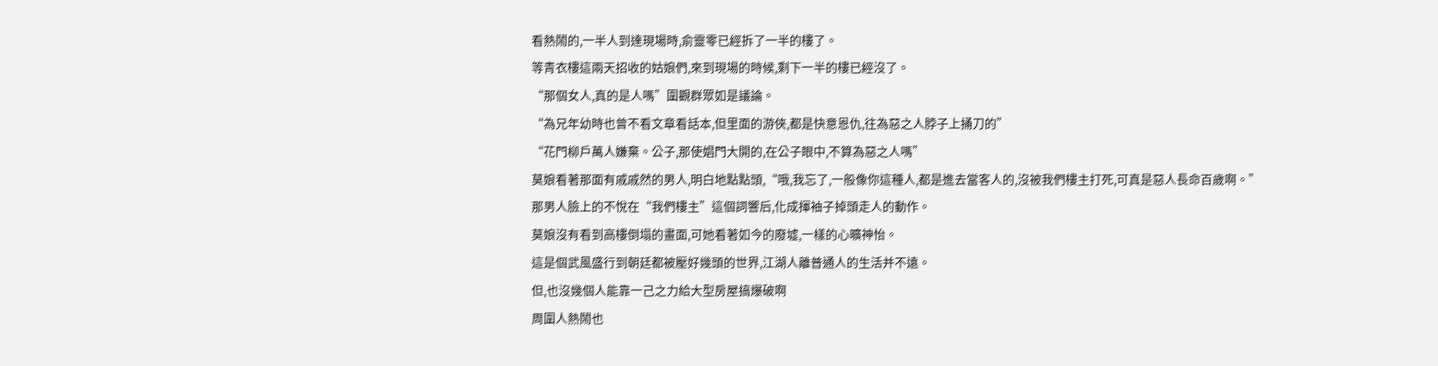看熱鬧的,一半人到達現場時,俞靈零已經拆了一半的樓了。
等青衣樓這兩天招收的姑娘們,來到現場的時候,剩下一半的樓已經沒了。
“那個女人,真的是人嗎”圍觀群眾如是議論。
“為兄年幼時也曾不看文章看話本,但里面的游俠,都是快意恩仇,往為惡之人脖子上捅刀的”
“花門柳戶萬人嫌棄。公子,那使娼門大開的,在公子眼中,不算為惡之人嗎”
莫娘看著那面有戚戚然的男人,明白地點點頭,“哦,我忘了,一般像你這種人,都是進去當客人的,沒被我們樓主打死,可真是惡人長命百歲啊。”
那男人臉上的不悅在“我們樓主”這個詞響后,化成揮袖子掉頭走人的動作。
莫娘沒有看到高樓倒塌的畫面,可她看著如今的廢墟,一樣的心曠神怡。
這是個武風盛行到朝廷都被壓好幾頭的世界,江湖人離普通人的生活并不遠。
但,也沒幾個人能靠一己之力給大型房屋搞爆破啊
周圍人熱鬧也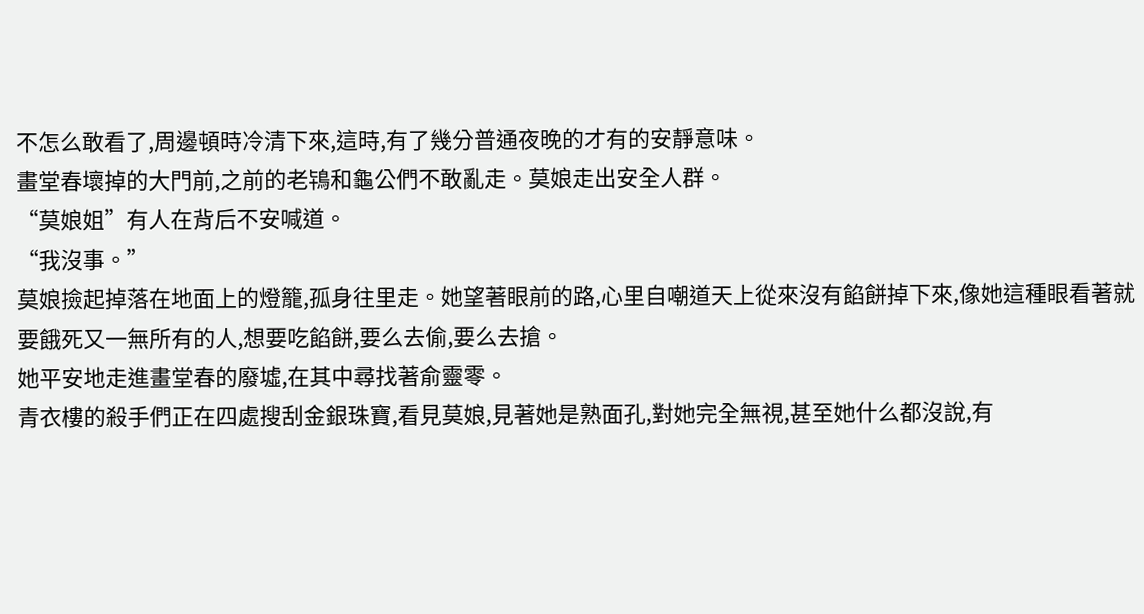不怎么敢看了,周邊頓時冷清下來,這時,有了幾分普通夜晚的才有的安靜意味。
畫堂春壞掉的大門前,之前的老鴇和龜公們不敢亂走。莫娘走出安全人群。
“莫娘姐”有人在背后不安喊道。
“我沒事。”
莫娘撿起掉落在地面上的燈籠,孤身往里走。她望著眼前的路,心里自嘲道天上從來沒有餡餅掉下來,像她這種眼看著就要餓死又一無所有的人,想要吃餡餅,要么去偷,要么去搶。
她平安地走進畫堂春的廢墟,在其中尋找著俞靈零。
青衣樓的殺手們正在四處搜刮金銀珠寶,看見莫娘,見著她是熟面孔,對她完全無視,甚至她什么都沒說,有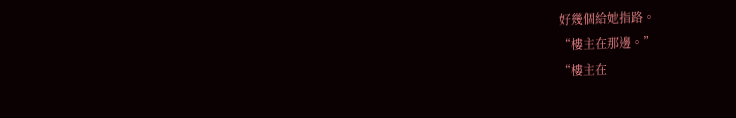好幾個給她指路。
“樓主在那邊。”
“樓主在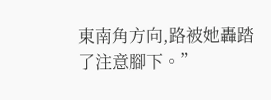東南角方向,路被她轟踏了注意腳下。”